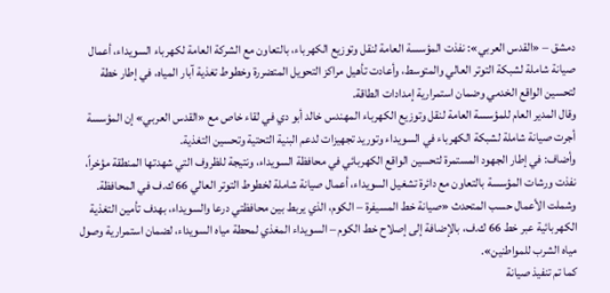دمشق – «القدس العربي»: نفذت المؤسسة العامة لنقل وتوزيع الكهرباء، بالتعاون مع الشركة العامة لكهرباء السويداء، أعمال صيانة شاملة لشبكة التوتر العالي والمتوسط، وأعادت تأهيل مراكز التحويل المتضررة وخطوط تغذية آبار المياه، في إطار خطة لتحسين الواقع الخدمي وضمان استمرارية إمدادات الطاقة.
وقال المدير العام للمؤسسة العامة لنقل وتوزيع الكهرباء المهندس خالد أبو دي في لقاء خاص مع «القدس العربي» إن المؤسسة أجرت صيانة شاملة لشبكة الكهرباء في السويداء وتوريد تجهيزات لدعم البنية التحتية وتحسين التغذية.
وأضاف: في إطار الجهود المستمرة لتحسين الواقع الكهربائي في محافظة السويداء، ونتيجة للظروف التي شهدتها المنطقة مؤخراً، نفذت ورشات المؤسسة بالتعاون مع دائرة تشغيل السويداء، أعمال صيانة شاملة لخطوط التوتر العالي 66 ك.ف في المحافظة.
وشملت الأعمال حسب المتحدث «صيانة خط المسيفرة – الكوم، الذي يربط بين محافظتي درعا والسويداء، بهدف تأمين التغذية الكهربائية عبر خط 66 ك.ف، بالإضافة إلى إصلاح خط الكوم – السويداء المغذي لمحطة مياه السويداء، لضمان استمرارية وصول مياه الشرب للمواطنين».
كما تم تنفيذ صيانة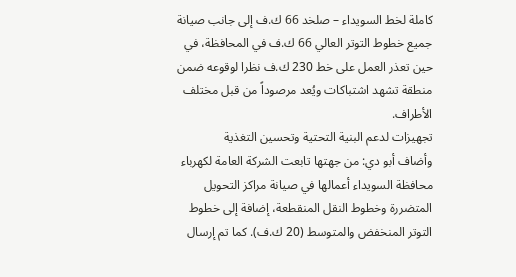كاملة لخط السويداء – صلخد 66 ك.ف إلى جانب صيانة جميع خطوط التوتر العالي 66 ك.ف في المحافظة، في حين تعذر العمل على خط 230 ك.ف نظرا لوقوعه ضمن منطقة تشهد اشتباكات ويُعد مرصوداً من قبل مختلف الأطراف.
تجهيزات لدعم البنية التحتية وتحسين التغذية
وأضاف أبو دي: من جهتها تابعت الشركة العامة لكهرباء محافظة السويداء أعمالها في صيانة مراكز التحويل المتضررة وخطوط النقل المنقطعة، إضافة إلى خطوط التوتر المنخفض والمتوسط (20 ك.ف). كما تم إرسال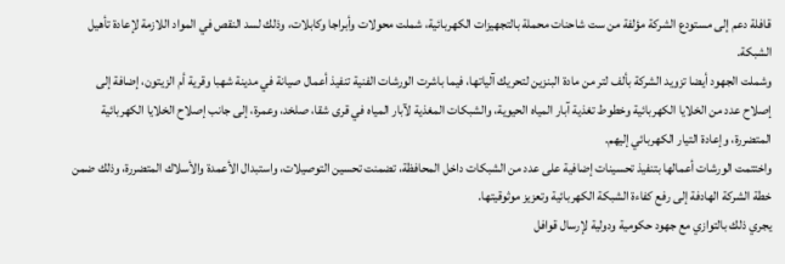قافلة دعم إلى مستودع الشركة مؤلفة من ست شاحنات محملة بالتجهيزات الكهربائية، شملت محولات وأبراجا وكابلات، وذلك لسد النقص في المواد اللازمة لإعادة تأهيل الشبكة.
وشملت الجهود أيضا تزويد الشركة بألف لتر من مادة البنزين لتحريك آلياتها، فيما باشرت الورشات الفنية تنفيذ أعمال صيانة في مدينة شهبا وقرية أم الزيتون، إضافة إلى إصلاح عدد من الخلايا الكهربائية وخطوط تغذية آبار المياه الحيوية، والشبكات المغذية لآبار المياه في قرى شقا، صلخد، وعمرة، إلى جانب إصلاح الخلايا الكهربائية المتضررة، وإعادة التيار الكهربائي إليهم.
واختتمت الورشات أعمالها بتنفيذ تحسينات إضافية على عدد من الشبكات داخل المحافظة، تضمنت تحسين التوصيلات، واستبدال الأعمدة والأسلاك المتضررة، وذلك ضمن خطة الشركة الهادفة إلى رفع كفاءة الشبكة الكهربائية وتعزيز موثوقيتها.
يجري ذلك بالتوازي مع جهود حكومية ودولية لإرسال قوافل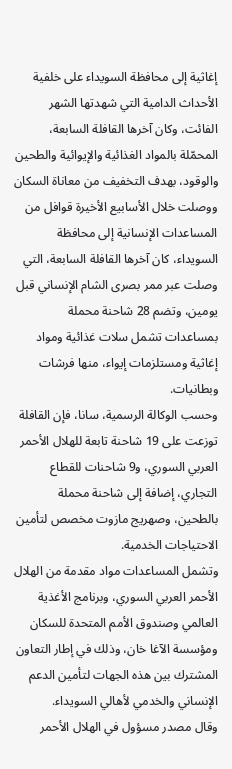إغاثية إلى محافظة السويداء على خلفية الأحداث الدامية التي شهدتها الشهر الفائت، وكان آخرها القافلة السابعة، المحمّلة بالمواد الغذائية والإيوائية والطحين والوقود، بهدف التخفيف من معاناة السكان
ووصلت خلال الأسابيع الأخيرة قوافل من المساعدات الإنسانية إلى محافظة السويداء، كان آخرها القافلة السابعة، التي وصلت عبر ممر بصرى الشام الإنساني قبل يومين، وتضم 28 شاحنة محملة بمساعدات تشمل سلات غذائية ومواد إغاثية ومستلزمات إيواء، منها فرشات وبطانيات.
وحسب الوكالة الرسمية، سانا، فإن القافلة توزعت على 19 شاحنة تابعة للهلال الأحمر العربي السوري، و9 شاحنات للقطاع التجاري، إضافة إلى شاحنة محملة بالطحين، وصهريج مازوت مخصص لتأمين الاحتياجات الخدمية.
وتشمل المساعدات مواد مقدمة من الهلال الأحمر العربي السوري، وبرنامج الأغذية العالمي وصندوق الأمم المتحدة للسكان ومؤسسة الآغا خان، وذلك في إطار التعاون المشترك بين هذه الجهات لتأمين الدعم الإنساني والخدمي لأهالي السويداء.
وقال مصدر مسؤول في الهلال الأحمر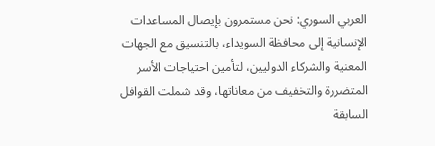العربي السوري: نحن مستمرون بإيصال المساعدات الإنسانية إلى محافظة السويداء، بالتنسيق مع الجهات المعنية والشركاء الدوليين، لتأمين احتياجات الأسر المتضررة والتخفيف من معاناتها، وقد شملت القوافل السابقة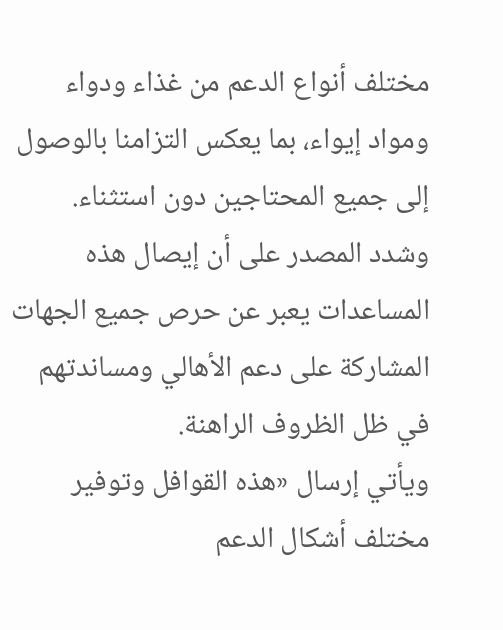مختلف أنواع الدعم من غذاء ودواء ومواد إيواء، بما يعكس التزامنا بالوصول إلى جميع المحتاجين دون استثناء.
وشدد المصدر على أن إيصال هذه المساعدات يعبر عن حرص جميع الجهات المشاركة على دعم الأهالي ومساندتهم في ظل الظروف الراهنة.
ويأتي إرسال «هذه القوافل وتوفير مختلف أشكال الدعم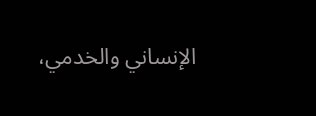الإنساني والخدمي،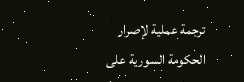ترجمة عملية لإصرار الحكومة السورية على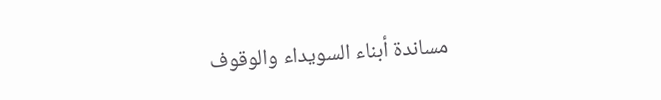مساندة أبناء السويداء والوقوف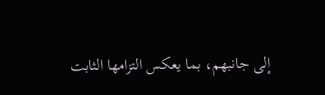إلى جانبهم، بما يعكس التزامها الثابت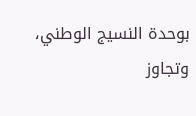بوحدة النسيج الوطني، وتجاوز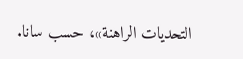التحديات الراهنة»، حسب سانا.